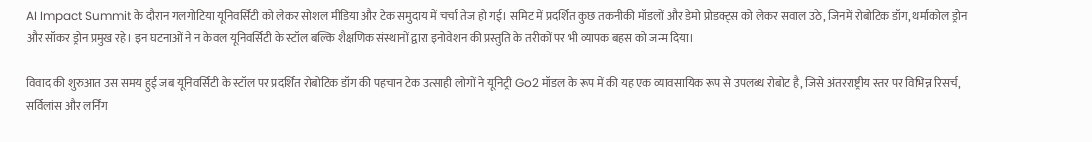AI Impact Summit के दौरान गलगोटिया यूनिवर्सिटी को लेकर सोशल मीडिया और टेक समुदाय में चर्चा तेज हो गई। समिट में प्रदर्शित कुछ तकनीकी मॉडलों और डेमो प्रोडक्ट्स को लेकर सवाल उठे, जिनमें रोबोटिक डॉग, थर्माकोल ड्रोन और सॉकर ड्रोन प्रमुख रहे। इन घटनाओं ने न केवल यूनिवर्सिटी के स्टॉल बल्कि शैक्षणिक संस्थानों द्वारा इनोवेशन की प्रस्तुति के तरीकों पर भी व्यापक बहस को जन्म दिया।

विवाद की शुरुआत उस समय हुई जब यूनिवर्सिटी के स्टॉल पर प्रदर्शित रोबोटिक डॉग की पहचान टेक उत्साही लोगों ने यूनिट्री Go2 मॉडल के रूप में की यह एक व्यावसायिक रूप से उपलब्ध रोबोट है, जिसे अंतरराष्ट्रीय स्तर पर विभिन्न रिसर्च, सर्विलांस और लर्निंग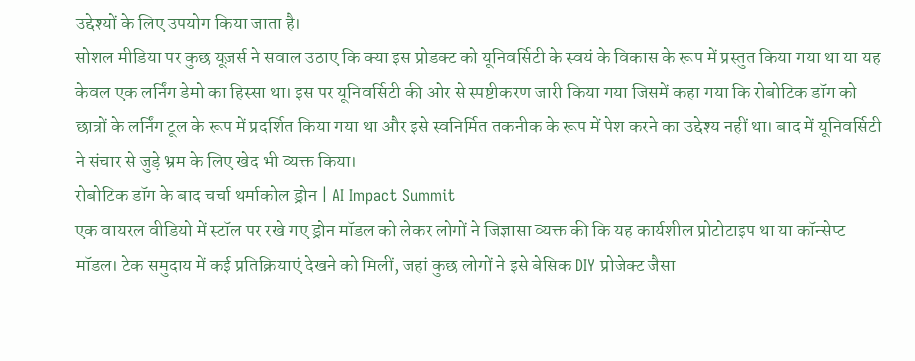उद्देश्यों के लिए उपयोग किया जाता है।
सोशल मीडिया पर कुछ यूज़र्स ने सवाल उठाए कि क्या इस प्रोडक्ट को यूनिवर्सिटी के स्वयं के विकास के रूप में प्रस्तुत किया गया था या यह केवल एक लर्निंग डेमो का हिस्सा था। इस पर यूनिवर्सिटी की ओर से स्पष्टीकरण जारी किया गया जिसमें कहा गया कि रोबोटिक डॉग को छात्रों के लर्निंग टूल के रूप में प्रदर्शित किया गया था और इसे स्वनिर्मित तकनीक के रूप में पेश करने का उद्देश्य नहीं था। बाद में यूनिवर्सिटी ने संचार से जुड़े भ्रम के लिए खेद भी व्यक्त किया।
रोबोटिक डॉग के बाद चर्चा थर्माकोल ड्रोन | AI Impact Summit
एक वायरल वीडियो में स्टॉल पर रखे गए ड्रोन मॉडल को लेकर लोगों ने जिज्ञासा व्यक्त की कि यह कार्यशील प्रोटोटाइप था या कॉन्सेप्ट मॉडल। टेक समुदाय में कई प्रतिक्रियाएं देखने को मिलीं, जहां कुछ लोगों ने इसे बेसिक DIY प्रोजेक्ट जैसा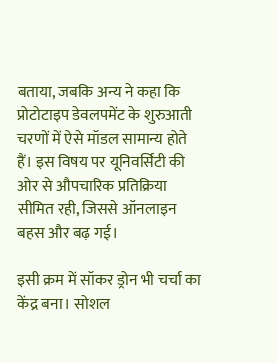बताया, जबकि अन्य ने कहा कि प्रोटोटाइप डेवलपमेंट के शुरुआती चरणों में ऐसे मॉडल सामान्य होते हैं। इस विषय पर यूनिवर्सिटी की ओर से औपचारिक प्रतिक्रिया सीमित रही, जिससे ऑनलाइन बहस और बढ़ गई।

इसी क्रम में सॉकर ड्रोन भी चर्चा का केंद्र बना। सोशल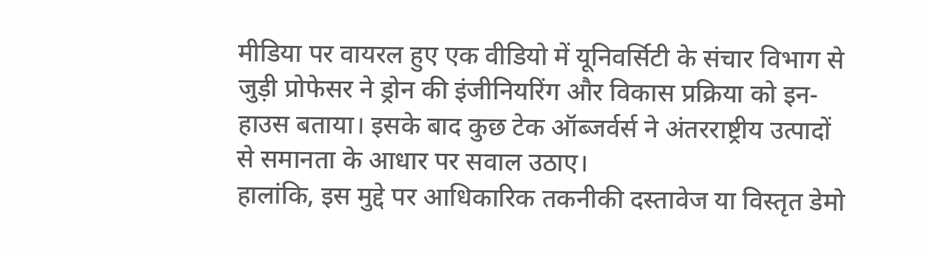मीडिया पर वायरल हुए एक वीडियो में यूनिवर्सिटी के संचार विभाग से जुड़ी प्रोफेसर ने ड्रोन की इंजीनियरिंग और विकास प्रक्रिया को इन-हाउस बताया। इसके बाद कुछ टेक ऑब्जर्वर्स ने अंतरराष्ट्रीय उत्पादों से समानता के आधार पर सवाल उठाए।
हालांकि, इस मुद्दे पर आधिकारिक तकनीकी दस्तावेज या विस्तृत डेमो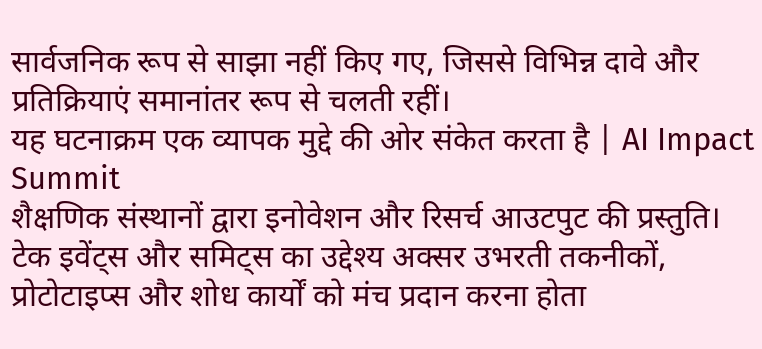सार्वजनिक रूप से साझा नहीं किए गए, जिससे विभिन्न दावे और प्रतिक्रियाएं समानांतर रूप से चलती रहीं।
यह घटनाक्रम एक व्यापक मुद्दे की ओर संकेत करता है | AI Impact Summit
शैक्षणिक संस्थानों द्वारा इनोवेशन और रिसर्च आउटपुट की प्रस्तुति। टेक इवेंट्स और समिट्स का उद्देश्य अक्सर उभरती तकनीकों, प्रोटोटाइप्स और शोध कार्यों को मंच प्रदान करना होता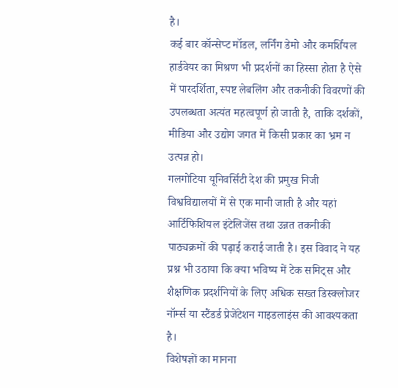है।
कई बार कॉन्सेप्ट मॉडल, लर्निंग डेमो और कमर्शियल हार्डवेयर का मिश्रण भी प्रदर्शनों का हिस्सा होता है ऐसे में पारदर्शिता, स्पष्ट लेबलिंग और तकनीकी विवरणों की उपलब्धता अत्यंत महत्वपूर्ण हो जाती है, ताकि दर्शकों, मीडिया और उद्योग जगत में किसी प्रकार का भ्रम न उत्पन्न हो।
गलगोटिया यूनिवर्सिटी देश की प्रमुख निजी विश्वविद्यालयों में से एक मानी जाती है और यहां आर्टिफिशियल इंटेलिजेंस तथा उन्नत तकनीकी पाठ्यक्रमों की पढ़ाई कराई जाती है। इस विवाद ने यह प्रश्न भी उठाया कि क्या भविष्य में टेक समिट्स और शैक्षणिक प्रदर्शनियों के लिए अधिक सख्त डिस्क्लोजर नॉर्म्स या स्टैंडर्ड प्रेजेंटेशन गाइडलाइंस की आवश्यकता है।
विशेषज्ञों का मानना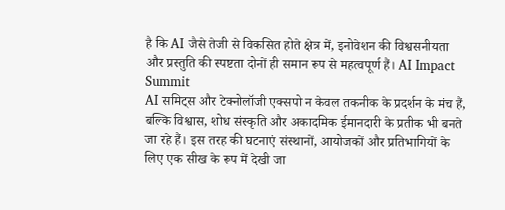है कि AI जैसे तेजी से विकसित होते क्षेत्र में, इनोवेशन की विश्वसनीयता और प्रस्तुति की स्पष्टता दोनों ही समान रूप से महत्वपूर्ण हैं। AI Impact Summit
AI समिट्स और टेक्नोलॉजी एक्सपो न केवल तकनीक के प्रदर्शन के मंच हैं, बल्कि विश्वास, शोध संस्कृति और अकादमिक ईमानदारी के प्रतीक भी बनते जा रहे हैं। इस तरह की घटनाएं संस्थानों, आयोजकों और प्रतिभागियों के लिए एक सीख के रूप में देखी जा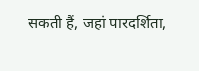सकती हैं, जहां पारदर्शिता,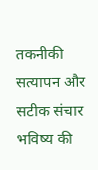तकनीकी सत्यापन और सटीक संचार भविष्य की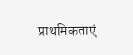प्राथमिकताएं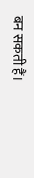बन सकती हैं।